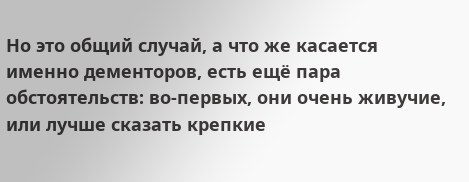Но это общий случай, а что же касается именно дементоров, есть ещё пара обстоятельств: во-первых, они очень живучие, или лучше сказать крепкие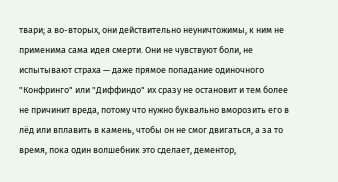твари; а во-вторых, они действительно неуничтожимы, к ним не применима сама идея смерти. Они не чувствуют боли, не испытывают страха — даже прямое попадание одиночного "Конфринго" или "Диффиндо" их сразу не остановит и тем более не причинит вреда, потому что нужно буквально вморозить его в лёд или вплавить в камень, чтобы он не смог двигаться, а за то время, пока один волшебник это сделает, дементор,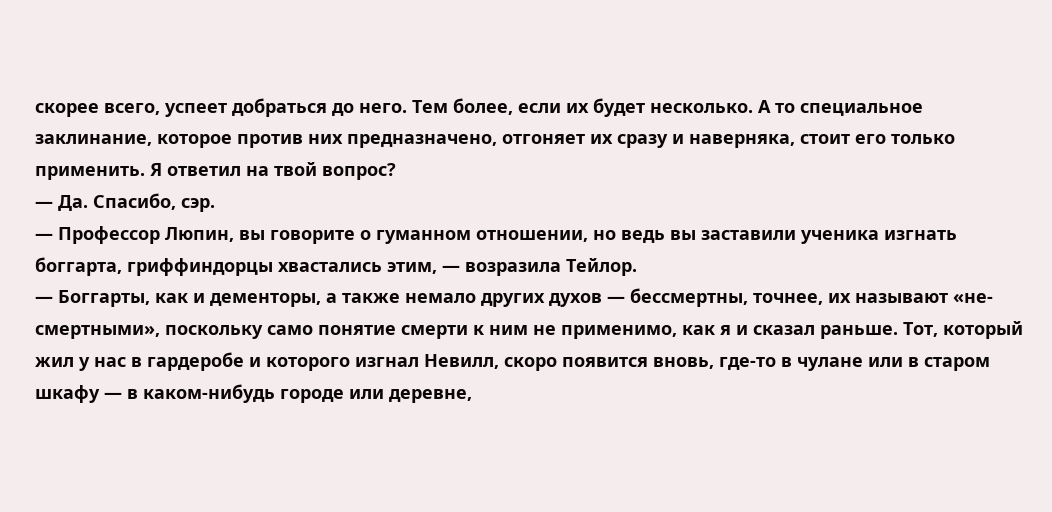скорее всего, успеет добраться до него. Тем более, если их будет несколько. А то специальное заклинание, которое против них предназначено, отгоняет их сразу и наверняка, стоит его только применить. Я ответил на твой вопрос?
— Да. Спасибо, сэр.
— Профессор Люпин, вы говорите о гуманном отношении, но ведь вы заставили ученика изгнать боггарта, гриффиндорцы хвастались этим, — возразила Тейлор.
— Боггарты, как и дементоры, а также немало других духов — бессмертны, точнее, их называют «не-смертными», поскольку само понятие смерти к ним не применимо, как я и сказал раньше. Тот, который жил у нас в гардеробе и которого изгнал Невилл, скоро появится вновь, где-то в чулане или в старом шкафу — в каком-нибудь городе или деревне,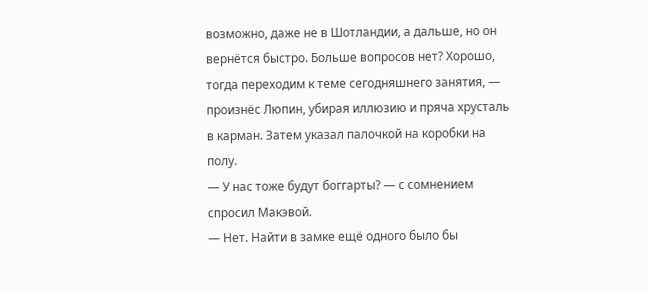возможно, даже не в Шотландии, а дальше, но он вернётся быстро. Больше вопросов нет? Хорошо, тогда переходим к теме сегодняшнего занятия, — произнёс Люпин, убирая иллюзию и пряча хрусталь в карман. Затем указал палочкой на коробки на полу.
— У нас тоже будут боггарты? — с сомнением спросил Макэвой.
— Нет. Найти в замке ещё одного было бы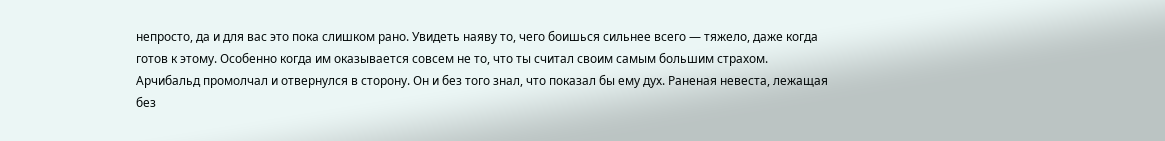непросто, да и для вас это пока слишком рано. Увидеть наяву то, чего боишься сильнее всего — тяжело, даже когда готов к этому. Особенно когда им оказывается совсем не то, что ты считал своим самым большим страхом.
Арчибальд промолчал и отвернулся в сторону. Он и без того знал, что показал бы ему дух. Раненая невеста, лежащая без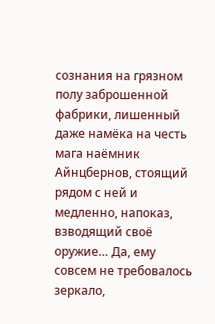сознания на грязном полу заброшенной фабрики, лишенный даже намёка на честь мага наёмник Айнцбернов, стоящий рядом с ней и медленно, напоказ, взводящий своё оружие… Да, ему совсем не требовалось зеркало,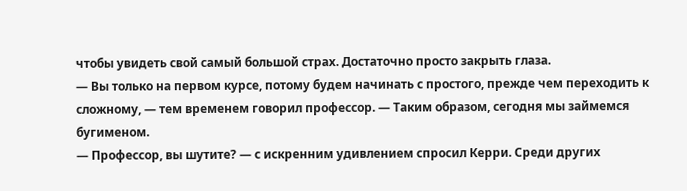чтобы увидеть свой самый большой страх. Достаточно просто закрыть глаза.
— Вы только на первом курсе, потому будем начинать с простого, прежде чем переходить к сложному, — тем временем говорил профессор. — Таким образом, сегодня мы займемся бугименом.
— Профессор, вы шутите? — с искренним удивлением спросил Керри. Среди других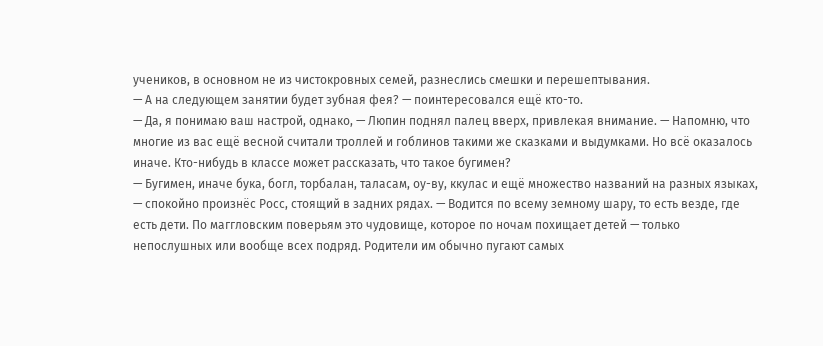учеников, в основном не из чистокровных семей, разнеслись смешки и перешептывания.
— А на следующем занятии будет зубная фея? — поинтересовался ещё кто-то.
— Да, я понимаю ваш настрой, однако, — Люпин поднял палец вверх, привлекая внимание. — Напомню, что многие из вас ещё весной считали троллей и гоблинов такими же сказками и выдумками. Но всё оказалось иначе. Кто-нибудь в классе может рассказать, что такое бугимен?
— Бугимен, иначе бука, богл, торбалан, таласам, оу-ву, ккулас и ещё множество названий на разных языках, — спокойно произнёс Росс, стоящий в задних рядах. — Водится по всему земному шару, то есть везде, где есть дети. По маггловским поверьям это чудовище, которое по ночам похищает детей — только непослушных или вообще всех подряд. Родители им обычно пугают самых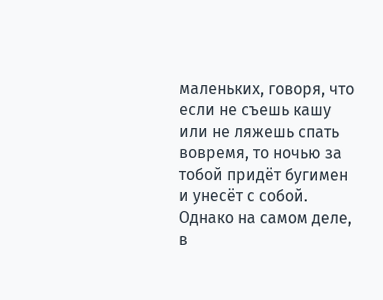маленьких, говоря, что если не съешь кашу или не ляжешь спать вовремя, то ночью за тобой придёт бугимен и унесёт с собой. Однако на самом деле, в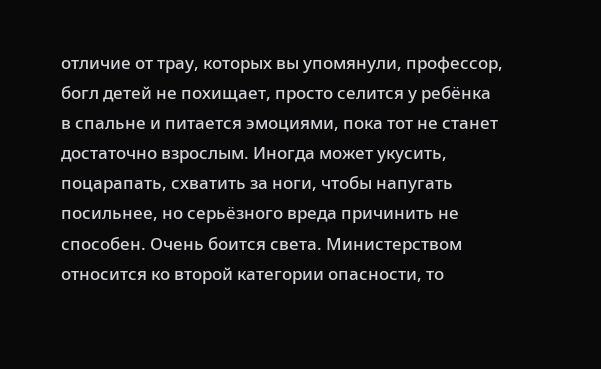отличие от трау, которых вы упомянули, профессор, богл детей не похищает, просто селится у ребёнка в спальне и питается эмоциями, пока тот не станет достаточно взрослым. Иногда может укусить, поцарапать, схватить за ноги, чтобы напугать посильнее, но серьёзного вреда причинить не способен. Очень боится света. Министерством относится ко второй категории опасности, то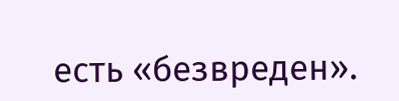есть «безвреден».